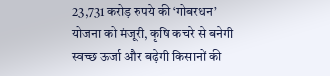23,731 करोड़ रुपये की ‘गोबरधन’ योजना को मंजूरी, कृषि कचरे से बनेगी स्वच्छ ऊर्जा और बढ़ेगी किसानों की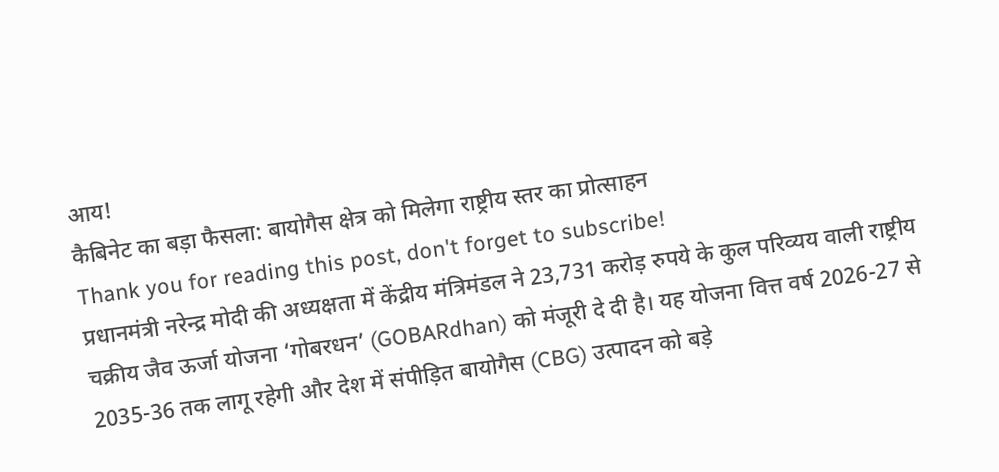आय!
कैबिनेट का बड़ा फैसला: बायोगैस क्षेत्र को मिलेगा राष्ट्रीय स्तर का प्रोत्साहन
Thank you for reading this post, don't forget to subscribe!
प्रधानमंत्री नरेन्द्र मोदी की अध्यक्षता में केंद्रीय मंत्रिमंडल ने 23,731 करोड़ रुपये के कुल परिव्यय वाली राष्ट्रीय चक्रीय जैव ऊर्जा योजना ‘गोबरधन’ (GOBARdhan) को मंजूरी दे दी है। यह योजना वित्त वर्ष 2026-27 से 2035-36 तक लागू रहेगी और देश में संपीड़ित बायोगैस (CBG) उत्पादन को बड़े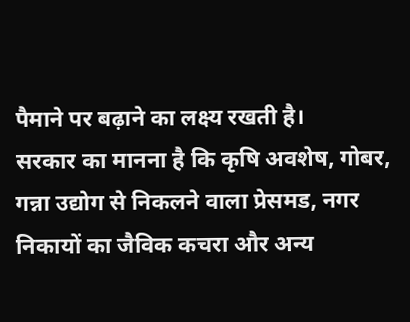पैमाने पर बढ़ाने का लक्ष्य रखती है।
सरकार का मानना है कि कृषि अवशेष, गोबर, गन्ना उद्योग से निकलने वाला प्रेसमड, नगर निकायों का जैविक कचरा और अन्य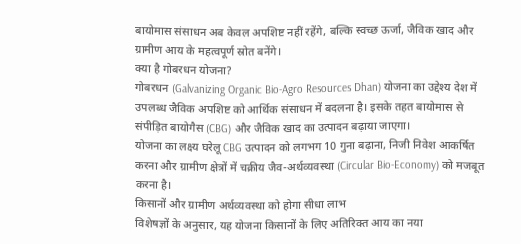बायोमास संसाधन अब केवल अपशिष्ट नहीं रहेंगे, बल्कि स्वच्छ ऊर्जा, जैविक खाद और ग्रामीण आय के महत्वपूर्ण स्रोत बनेंगे।
क्या है गोबरधन योजना?
गोबरधन (Galvanizing Organic Bio-Agro Resources Dhan) योजना का उद्देश्य देश में उपलब्ध जैविक अपशिष्ट को आर्थिक संसाधन में बदलना है। इसके तहत बायोमास से संपीड़ित बायोगैस (CBG) और जैविक खाद का उत्पादन बढ़ाया जाएगा।
योजना का लक्ष्य घरेलू CBG उत्पादन को लगभग 10 गुना बढ़ाना, निजी निवेश आकर्षित करना और ग्रामीण क्षेत्रों में चक्रीय जैव-अर्थव्यवस्था (Circular Bio-Economy) को मजबूत करना है।
किसानों और ग्रामीण अर्थव्यवस्था को होगा सीधा लाभ
विशेषज्ञों के अनुसार, यह योजना किसानों के लिए अतिरिक्त आय का नया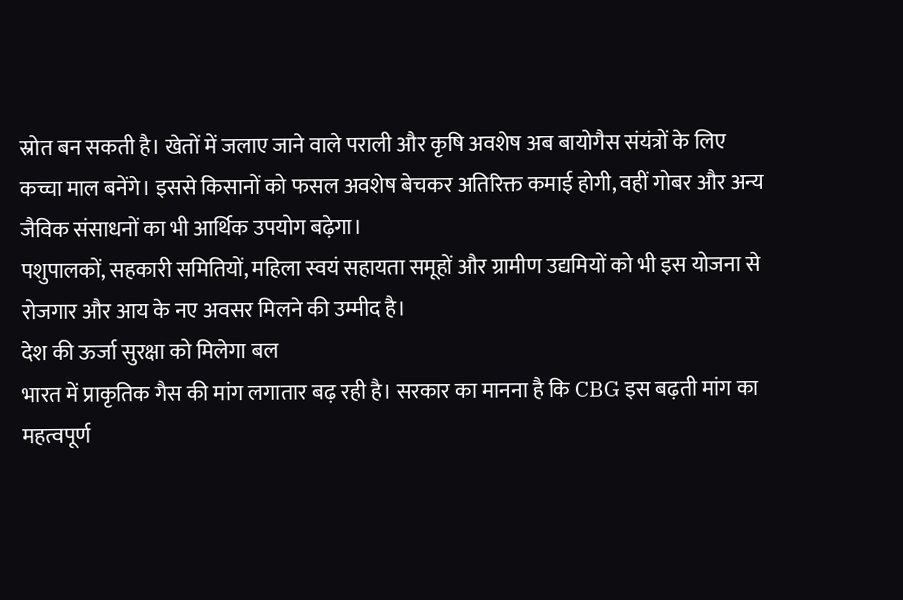स्रोत बन सकती है। खेतों में जलाए जाने वाले पराली और कृषि अवशेष अब बायोगैस संयंत्रों के लिए कच्चा माल बनेंगे। इससे किसानों को फसल अवशेष बेचकर अतिरिक्त कमाई होगी, वहीं गोबर और अन्य जैविक संसाधनों का भी आर्थिक उपयोग बढ़ेगा।
पशुपालकों, सहकारी समितियों, महिला स्वयं सहायता समूहों और ग्रामीण उद्यमियों को भी इस योजना से रोजगार और आय के नए अवसर मिलने की उम्मीद है।
देश की ऊर्जा सुरक्षा को मिलेगा बल
भारत में प्राकृतिक गैस की मांग लगातार बढ़ रही है। सरकार का मानना है कि CBG इस बढ़ती मांग का महत्वपूर्ण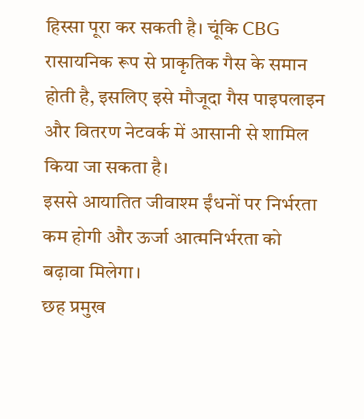हिस्सा पूरा कर सकती है। चूंकि CBG रासायनिक रूप से प्राकृतिक गैस के समान होती है, इसलिए इसे मौजूदा गैस पाइपलाइन और वितरण नेटवर्क में आसानी से शामिल किया जा सकता है।
इससे आयातित जीवाश्म ईंधनों पर निर्भरता कम होगी और ऊर्जा आत्मनिर्भरता को बढ़ावा मिलेगा।
छह प्रमुख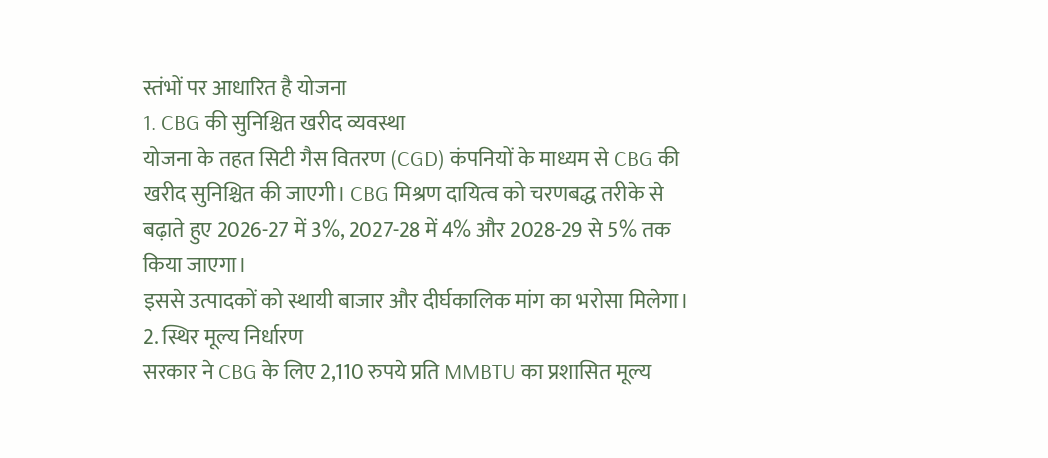स्तंभों पर आधारित है योजना
1. CBG की सुनिश्चित खरीद व्यवस्था
योजना के तहत सिटी गैस वितरण (CGD) कंपनियों के माध्यम से CBG की खरीद सुनिश्चित की जाएगी। CBG मिश्रण दायित्व को चरणबद्ध तरीके से बढ़ाते हुए 2026-27 में 3%, 2027-28 में 4% और 2028-29 से 5% तक किया जाएगा।
इससे उत्पादकों को स्थायी बाजार और दीर्घकालिक मांग का भरोसा मिलेगा।
2. स्थिर मूल्य निर्धारण
सरकार ने CBG के लिए 2,110 रुपये प्रति MMBTU का प्रशासित मूल्य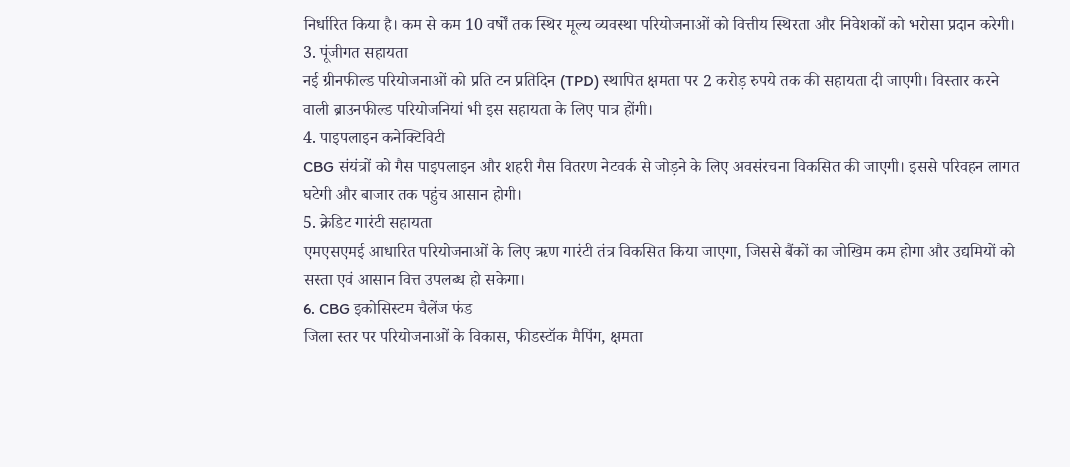निर्धारित किया है। कम से कम 10 वर्षों तक स्थिर मूल्य व्यवस्था परियोजनाओं को वित्तीय स्थिरता और निवेशकों को भरोसा प्रदान करेगी।
3. पूंजीगत सहायता
नई ग्रीनफील्ड परियोजनाओं को प्रति टन प्रतिदिन (TPD) स्थापित क्षमता पर 2 करोड़ रुपये तक की सहायता दी जाएगी। विस्तार करने वाली ब्राउनफील्ड परियोजनियां भी इस सहायता के लिए पात्र होंगी।
4. पाइपलाइन कनेक्टिविटी
CBG संयंत्रों को गैस पाइपलाइन और शहरी गैस वितरण नेटवर्क से जोड़ने के लिए अवसंरचना विकसित की जाएगी। इससे परिवहन लागत घटेगी और बाजार तक पहुंच आसान होगी।
5. क्रेडिट गारंटी सहायता
एमएसएमई आधारित परियोजनाओं के लिए ऋण गारंटी तंत्र विकसित किया जाएगा, जिससे बैंकों का जोखिम कम होगा और उद्यमियों को सस्ता एवं आसान वित्त उपलब्ध हो सकेगा।
6. CBG इकोसिस्टम चैलेंज फंड
जिला स्तर पर परियोजनाओं के विकास, फीडस्टॉक मैपिंग, क्षमता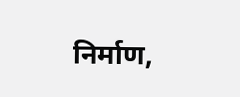निर्माण,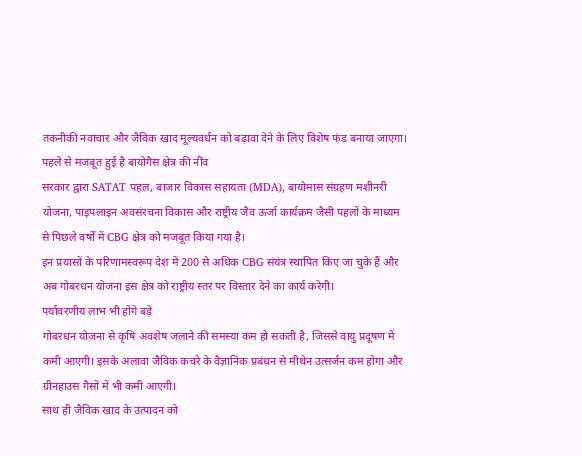तकनीकी नवाचार और जैविक खाद मूल्यवर्धन को बढ़ावा देने के लिए विशेष फंड बनाया जाएगा।
पहले से मजबूत हुई है बायोगैस क्षेत्र की नींव
सरकार द्वारा SATAT पहल, बाजार विकास सहायता (MDA), बायोमास संग्रहण मशीनरी योजना, पाइपलाइन अवसंरचना विकास और राष्ट्रीय जैव ऊर्जा कार्यक्रम जैसी पहलों के माध्यम से पिछले वर्षों में CBG क्षेत्र को मजबूत किया गया है।
इन प्रयासों के परिणामस्वरूप देश में 200 से अधिक CBG संयंत्र स्थापित किए जा चुके हैं और अब गोबरधन योजना इस क्षेत्र को राष्ट्रीय स्तर पर विस्तार देने का कार्य करेगी।
पर्यावरणीय लाभ भी होंगे बड़े
गोबरधन योजना से कृषि अवशेष जलाने की समस्या कम हो सकती है, जिससे वायु प्रदूषण में कमी आएगी। इसके अलावा जैविक कचरे के वैज्ञानिक प्रबंधन से मीथेन उत्सर्जन कम होगा और ग्रीनहाउस गैसों में भी कमी आएगी।
साथ ही जैविक खाद के उत्पादन को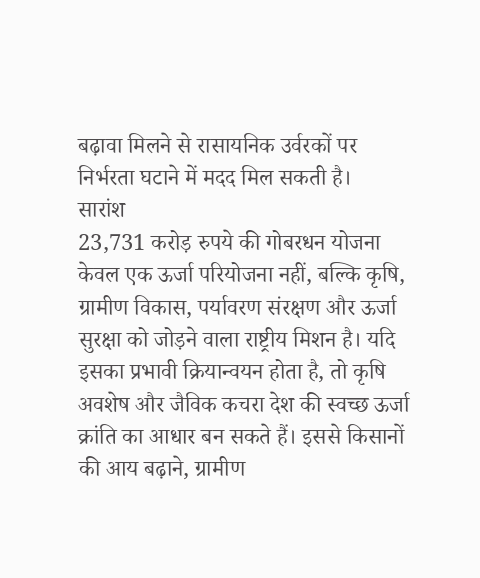बढ़ावा मिलने से रासायनिक उर्वरकों पर निर्भरता घटाने में मदद मिल सकती है।
सारांश
23,731 करोड़ रुपये की गोबरधन योजना केवल एक ऊर्जा परियोजना नहीं, बल्कि कृषि, ग्रामीण विकास, पर्यावरण संरक्षण और ऊर्जा सुरक्षा को जोड़ने वाला राष्ट्रीय मिशन है। यदि इसका प्रभावी क्रियान्वयन होता है, तो कृषि अवशेष और जैविक कचरा देश की स्वच्छ ऊर्जा क्रांति का आधार बन सकते हैं। इससे किसानों की आय बढ़ाने, ग्रामीण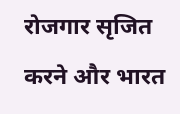रोजगार सृजित करने और भारत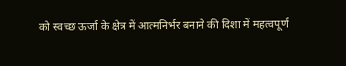को स्वच्छ ऊर्जा के क्षेत्र में आत्मनिर्भर बनाने की दिशा में महत्वपूर्ण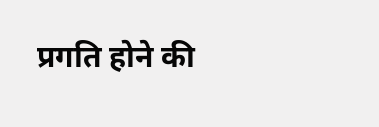प्रगति होने की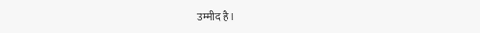उम्मीद है।